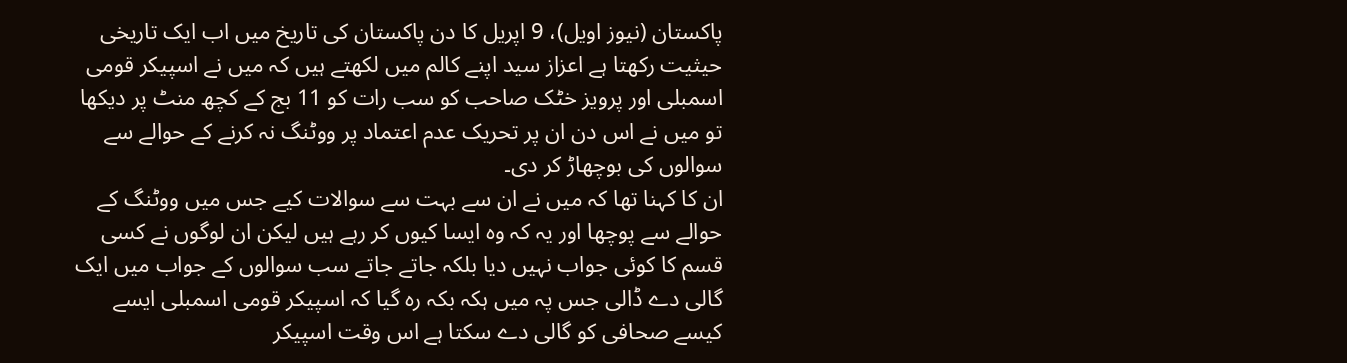پاکستان (نیوز اویل)، 9 اپریل کا دن پاکستان کی تاریخ میں اب ایک تاریخی حیثیت رکھتا ہے اعزاز سید اپنے کالم میں لکھتے ہیں کہ میں نے اسپیکر قومی اسمبلی اور پرویز خٹک صاحب کو سب رات کو 11 بج کے کچھ منٹ پر دیکھا تو میں نے اس دن ان پر تحریک عدم اعتماد پر ووٹنگ نہ کرنے کے حوالے سے سوالوں کی بوچھاڑ کر دی۔
ان کا کہنا تھا کہ میں نے ان سے بہت سے سوالات کیے جس میں ووٹنگ کے حوالے سے پوچھا اور یہ کہ وہ ایسا کیوں کر رہے ہیں لیکن ان لوگوں نے کسی قسم کا کوئی جواب نہیں دیا بلکہ جاتے جاتے سب سوالوں کے جواب میں ایک گالی دے ڈالی جس پہ میں ہکہ بکہ رہ گیا کہ اسپیکر قومی اسمبلی ایسے کیسے صحافی کو گالی دے سکتا ہے اس وقت اسپیکر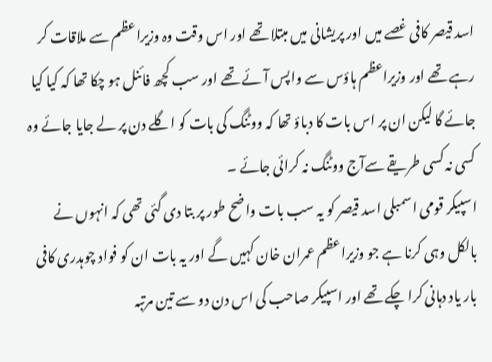اسد قیصر کافی غصے میں اور پریشانی میں مبتلا تھے اور اس وقت وہ وزیراعظم سے ملاقات کر رہے تھے اور وزیراعظم ہاؤس سے واپس آئے تھے اور سب کچھ فائنل ہو چکا تھا کہ کیا کیا جائے گا لیکن ان پر اس بات کا دباؤ تھا کہ ووٹنگ کی بات کو اگلے دن پر لے جایا جائے وہ کسی نہ کسی طریقے سےآج ووٹنگ نہ کرائی جائے ۔
اسپیکر قومی اسمبلی اسد قیصر کو یہ سب بات واضح طور پر بتا دی گئی تھی کہ انہوں نے بالکل وہی کرنا ہے جو وزیراعظم عمران خان کہیں گے اور یہ بات ان کو فواد چوہدری کافی بار یاد دہانی کرا چکے تھے اور اسپیکر صاحب کی اس دن دو سے تین مرتبہ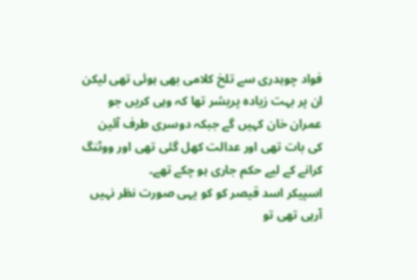فواد چوہدری سے تلخ کلامی بھی ہوئی تھی لیکن ان پر بہت زیادہ پریشر تھا کہ وہی کریں جو عمران خان کہیں گے جبکہ دوسری طرف آئین کی بات تھی اور عدالت کھل گئی تھی اور ووٹنگ کرانے کے لیے حکم جاری ہو چکے تھے۔
اسپیکر اسد قیصر کو کو یہی صورت نظر نہیں آرہی تھی تو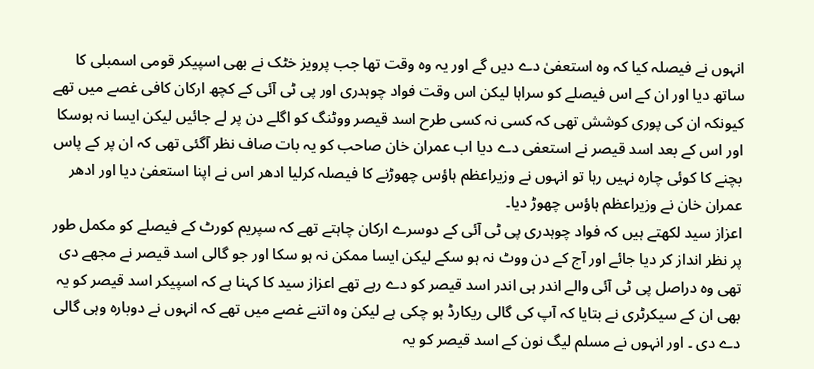انہوں نے فیصلہ کیا کہ وہ استعفیٰ دے دیں گے اور یہ وہ وقت تھا جب پرویز خٹک نے بھی اسپیکر قومی اسمبلی کا ساتھ دیا اور ان کے اس فیصلے کو سراہا لیکن اس وقت فواد چوہدری اور پی ٹی آئی کے کچھ ارکان کافی غصے میں تھے کیونکہ ان کی پوری کوشش تھی کہ کسی نہ کسی طرح اسد قیصر ووٹنگ کو اگلے دن پر لے جائیں لیکن ایسا نہ ہوسکا اور اس کے بعد اسد قیصر نے استعفی دے دیا اب عمران خان صاحب کو یہ بات صاف نظر آگئی تھی کہ ان پر کے پاس بچنے کا کوئی چارہ نہیں رہا تو انہوں نے وزیراعظم ہاؤس چھوڑنے کا فیصلہ کرلیا ادھر اس نے اپنا استعفیٰ دیا اور ادھر عمران خان نے وزیراعظم ہاؤس چھوڑ دیا۔
اعزاز سید لکھتے ہیں کہ فواد چوہدری پی ٹی آئی کے دوسرے ارکان چاہتے تھے کہ سپریم کورٹ کے فیصلے کو مکمل طور پر نظر انداز کر دیا جائے اور آج کے دن ووٹ نہ ہو سکے لیکن ایسا ممکن نہ ہو سکا اور جو گالی اسد قیصر نے مجھے دی تھی وہ دراصل پی ٹی آئی والے اندر ہی اندر اسد قیصر کو دے رہے تھے اعزاز سید کا کہنا ہے کہ اسپیکر اسد قیصر کو یہ بھی ان کے سیکرٹری نے بتایا کہ آپ کی گالی ریکارڈ ہو چکی ہے لیکن وہ اتنے غصے میں تھے کہ انہوں نے دوبارہ وہی گالی دے دی ۔ اور انہوں نے مسلم لیگ نون کے اسد قیصر کو یہ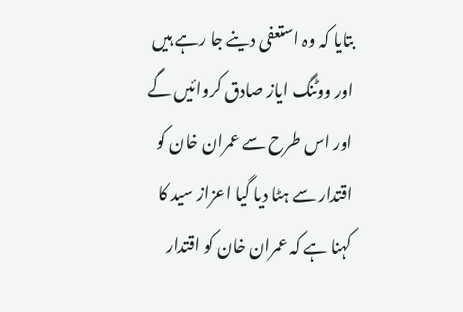بتایا کہ وہ استعفی دینے جا رہے ہیں اور ووٹنگ ایاز صادق کروائیں گے اور اس طرح سے عمران خان کو اقتدار سے ہٹا دیا گیا اعزاز سید کا کہنا ہے کہ عمران خان کو اقتدار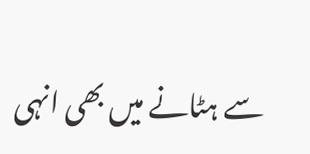سے ہٹانے میں بھی انہی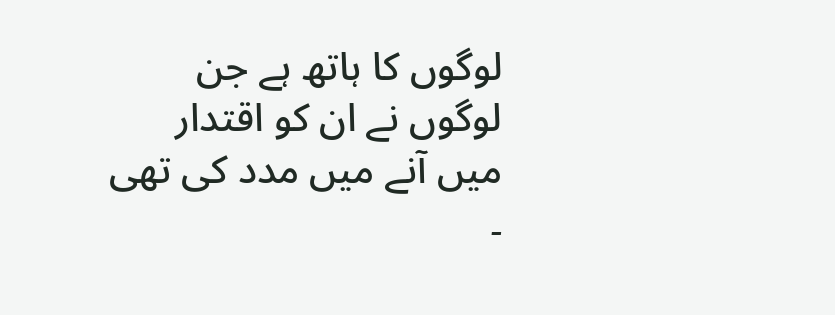لوگوں کا ہاتھ ہے جن لوگوں نے ان کو اقتدار میں آنے میں مدد کی تھی ۔